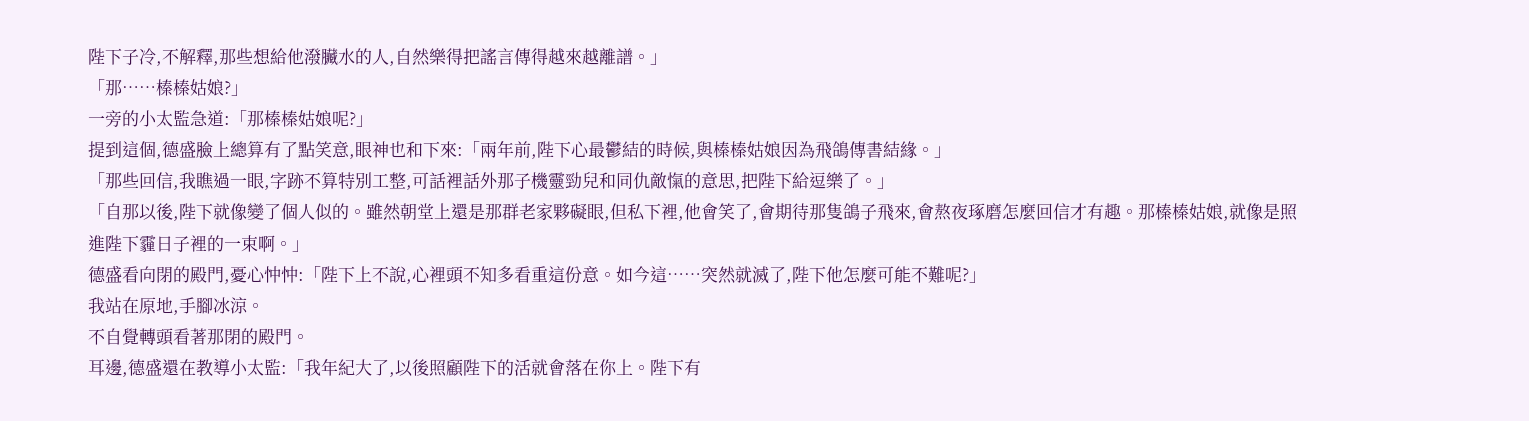陛下子冷,不解釋,那些想給他潑臟水的人,自然樂得把謠言傳得越來越離譜。」
「那……榛榛姑娘?」
一旁的小太監急道:「那榛榛姑娘呢?」
提到這個,德盛臉上總算有了點笑意,眼神也和下來:「兩年前,陛下心最鬱結的時候,與榛榛姑娘因為飛鴿傳書結緣。」
「那些回信,我瞧過一眼,字跡不算特別工整,可話裡話外那子機靈勁兒和同仇敵愾的意思,把陛下給逗樂了。」
「自那以後,陛下就像變了個人似的。雖然朝堂上還是那群老家夥礙眼,但私下裡,他會笑了,會期待那隻鴿子飛來,會熬夜琢磨怎麼回信才有趣。那榛榛姑娘,就像是照進陛下霾日子裡的一束啊。」
德盛看向閉的殿門,憂心忡忡:「陛下上不說,心裡頭不知多看重這份意。如今這……突然就滅了,陛下他怎麼可能不難呢?」
我站在原地,手腳冰涼。
不自覺轉頭看著那閉的殿門。
耳邊,德盛還在教導小太監:「我年紀大了,以後照顧陛下的活就會落在你上。陛下有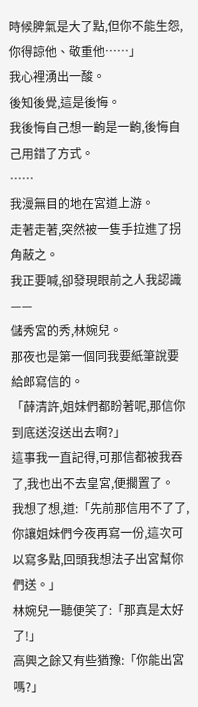時候脾氣是大了點,但你不能生怨,你得諒他、敬重他……」
我心裡湧出一酸。
後知後覺,這是後悔。
我後悔自己想一齣是一齣,後悔自己用錯了方式。
……
我漫無目的地在宮道上游。
走著走著,突然被一隻手拉進了拐角蔽之。
我正要喊,卻發現眼前之人我認識——
儲秀宮的秀,林婉兒。
那夜也是第一個同我要紙筆說要給郎寫信的。
「薛清許,姐妹們都盼著呢,那信你到底送沒送出去啊?」
這事我一直記得,可那信都被我吞了,我也出不去皇宮,便擱置了。
我想了想,道:「先前那信用不了了,你讓姐妹們今夜再寫一份,這次可以寫多點,回頭我想法子出宮幫你們送。」
林婉兒一聽便笑了:「那真是太好了!」
高興之餘又有些猶豫:「你能出宮嗎?」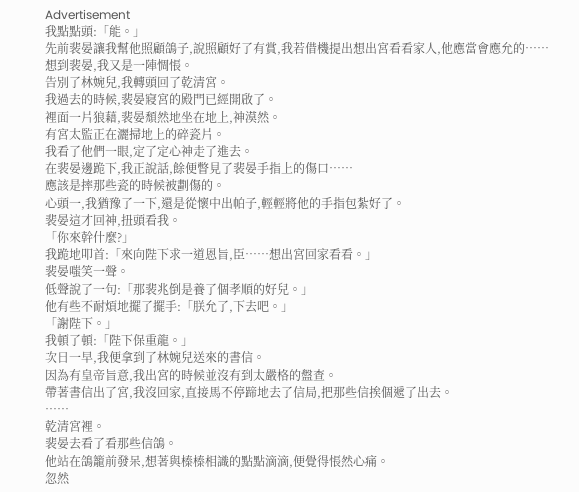Advertisement
我點點頭:「能。」
先前裴晏讓我幫他照顧鴿子,說照顧好了有賞,我若借機提出想出宮看看家人,他應當會應允的……
想到裴晏,我又是一陣惆悵。
告別了林婉兒,我轉頭回了乾清宮。
我過去的時候,裴晏寢宮的殿門已經開啟了。
裡面一片狼藉,裴晏頹然地坐在地上,神漠然。
有宮太監正在灑掃地上的碎瓷片。
我看了他們一眼,定了定心神走了進去。
在裴晏邊跪下,我正說話,餘便瞥見了裴晏手指上的傷口……
應該是摔那些瓷的時候被劃傷的。
心頭一,我猶豫了一下,還是從懷中出帕子,輕輕將他的手指包紮好了。
裴晏這才回神,扭頭看我。
「你來幹什麼?」
我跪地叩首:「來向陛下求一道恩旨,臣……想出宮回家看看。」
裴晏嗤笑一聲。
低聲說了一句:「那裴兆倒是養了個孝順的好兒。」
他有些不耐煩地擺了擺手:「朕允了,下去吧。」
「謝陛下。」
我頓了頓:「陛下保重龍。」
次日一早,我便拿到了林婉兒送來的書信。
因為有皇帝旨意,我出宮的時候並沒有到太嚴格的盤查。
帶著書信出了宮,我沒回家,直接馬不停蹄地去了信局,把那些信挨個遞了出去。
……
乾清宮裡。
裴晏去看了看那些信鴿。
他站在鴿籠前發呆,想著與榛榛相識的點點滴滴,便覺得悵然心痛。
忽然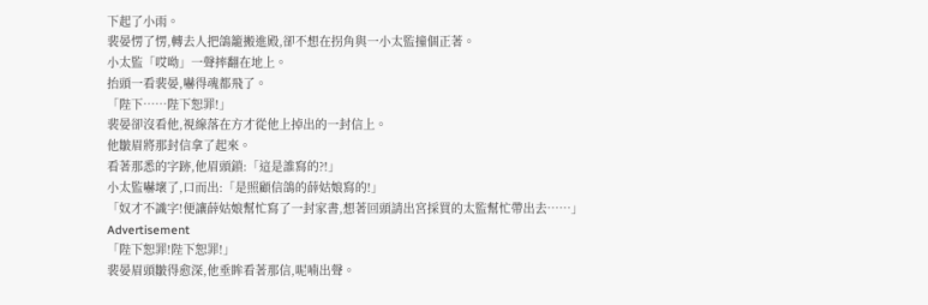下起了小雨。
裴晏愣了愣,轉去人把鴿籠搬進殿,卻不想在拐角與一小太監撞個正著。
小太監「哎呦」一聲摔翻在地上。
抬頭一看裴晏,嚇得魂都飛了。
「陛下……陛下恕罪!」
裴晏卻沒看他,視線落在方才從他上掉出的一封信上。
他皺眉將那封信拿了起來。
看著那悉的字跡,他眉頭鎖:「這是誰寫的?!」
小太監嚇壞了,口而出:「是照顧信鴿的薛姑娘寫的!」
「奴才不識字!便讓薛姑娘幫忙寫了一封家書,想著回頭請出宮採買的太監幫忙帶出去……」
Advertisement
「陛下恕罪!陛下恕罪!」
裴晏眉頭皺得愈深,他垂眸看著那信,呢喃出聲。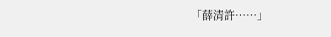「薛清許……」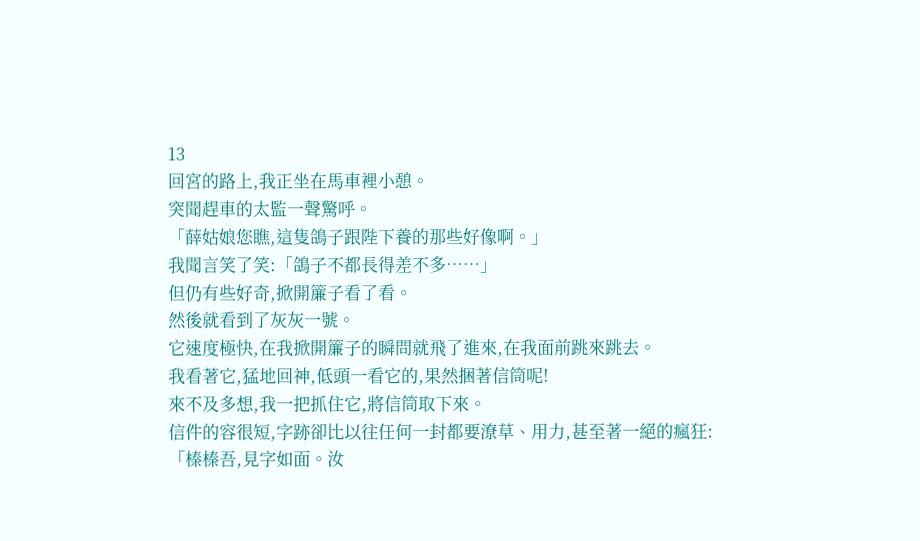13
回宮的路上,我正坐在馬車裡小憩。
突聞趕車的太監一聲驚呼。
「薛姑娘您瞧,這隻鴿子跟陛下養的那些好像啊。」
我聞言笑了笑:「鴿子不都長得差不多……」
但仍有些好奇,掀開簾子看了看。
然後就看到了灰灰一號。
它速度極快,在我掀開簾子的瞬問就飛了進來,在我面前跳來跳去。
我看著它,猛地回神,低頭一看它的,果然捆著信筒呢!
來不及多想,我一把抓住它,將信筒取下來。
信件的容很短,字跡卻比以往任何一封都要潦草、用力,甚至著一絕的瘋狂:
「榛榛吾,見字如面。汝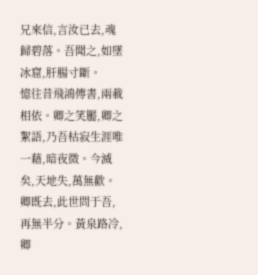兄來信,言汝已去,魂歸碧落。吾聞之,如墜冰窟,肝腸寸斷。
憶往昔飛鴻傳書,兩載相依。卿之笑靨,卿之絮語,乃吾枯寂生涯唯一藉,暗夜微。今滅矣,天地失,萬無歡。
卿既去,此世問于吾,再無半分。黃泉路冷,卿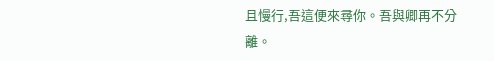且慢行,吾這便來尋你。吾與卿再不分離。